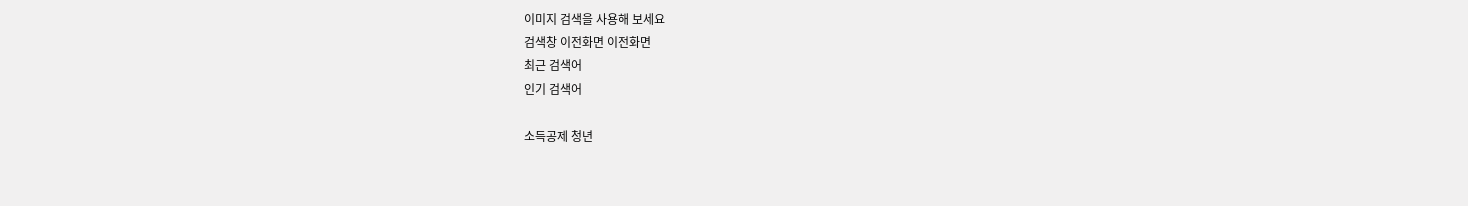이미지 검색을 사용해 보세요
검색창 이전화면 이전화면
최근 검색어
인기 검색어

소득공제 청년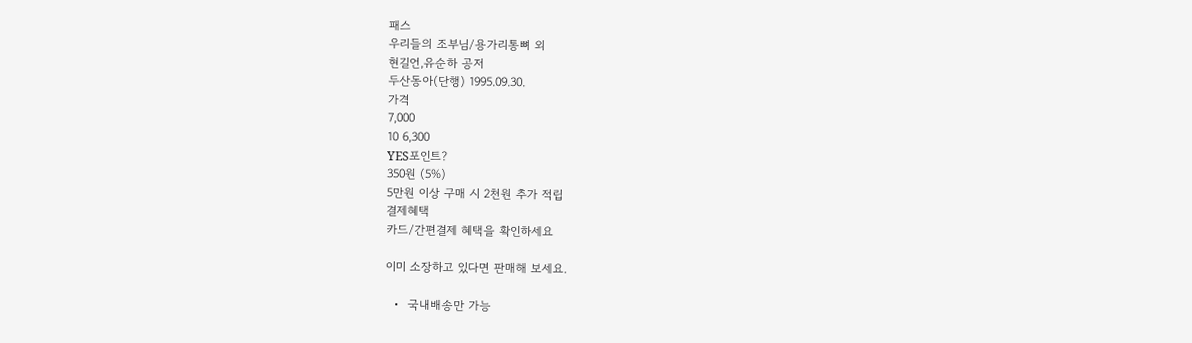패스
우리들의 조부님/용가리통뼈 외
현길언,유순하 공저
두산동아(단행) 1995.09.30.
가격
7,000
10 6,300
YES포인트?
350원 (5%)
5만원 이상 구매 시 2천원 추가 적립
결제혜택
카드/간편결제 혜택을 확인하세요

이미 소장하고 있다면 판매해 보세요.

  •  국내배송만 가능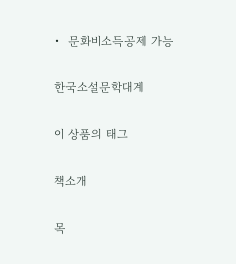•  문화비소득공제 가능

한국소설문학대계

이 상품의 태그

책소개

목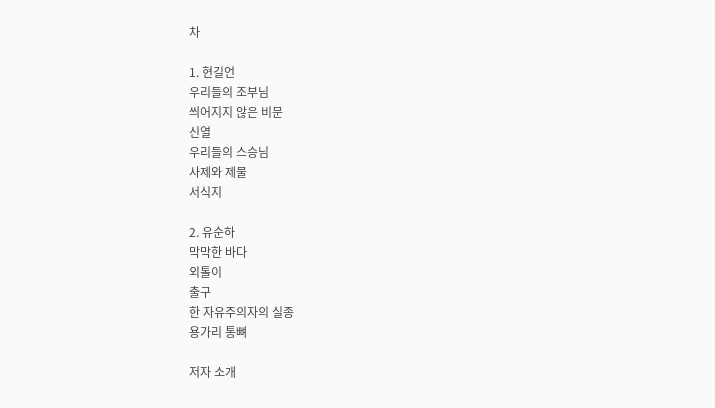차

1. 현길언
우리들의 조부님
씌어지지 않은 비문
신열
우리들의 스승님
사제와 제물
서식지

2. 유순하
막막한 바다
외톨이
출구
한 자유주의자의 실종
용가리 통뼈

저자 소개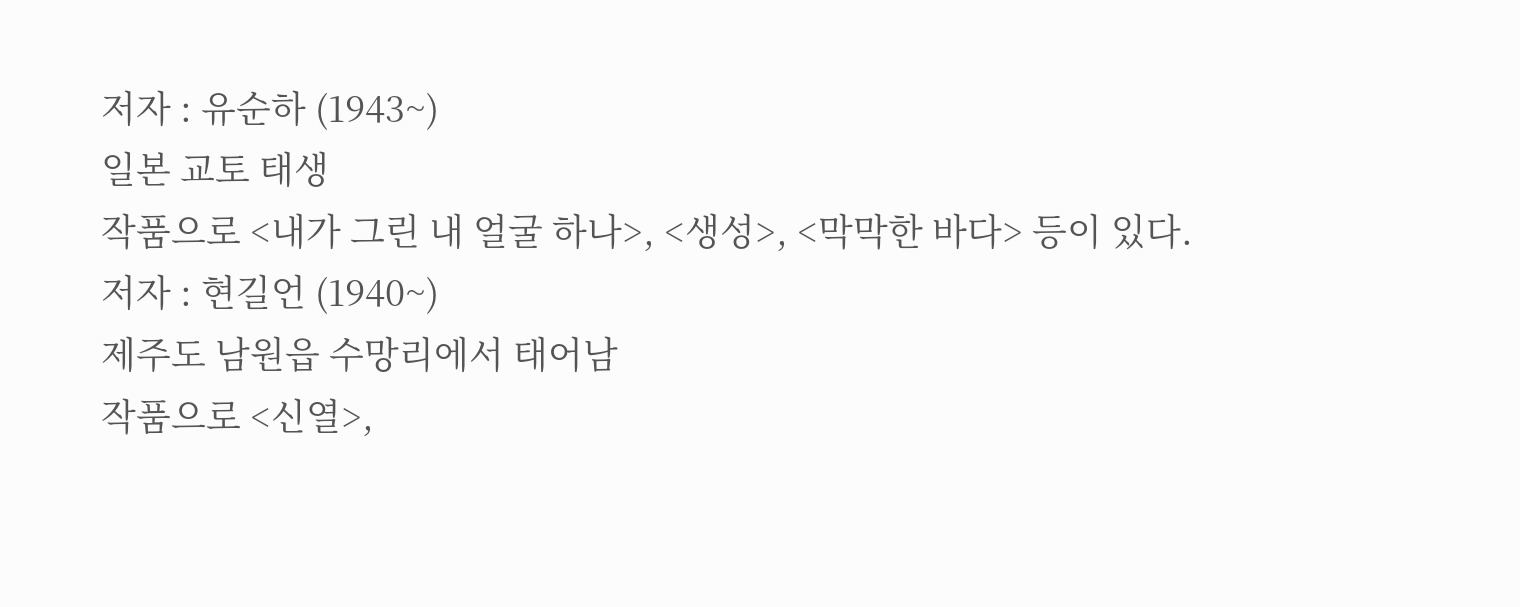저자 : 유순하 (1943~)
일본 교토 태생
작품으로 <내가 그린 내 얼굴 하나>, <생성>, <막막한 바다> 등이 있다.
저자 : 현길언 (1940~)
제주도 남원읍 수망리에서 태어남
작품으로 <신열>,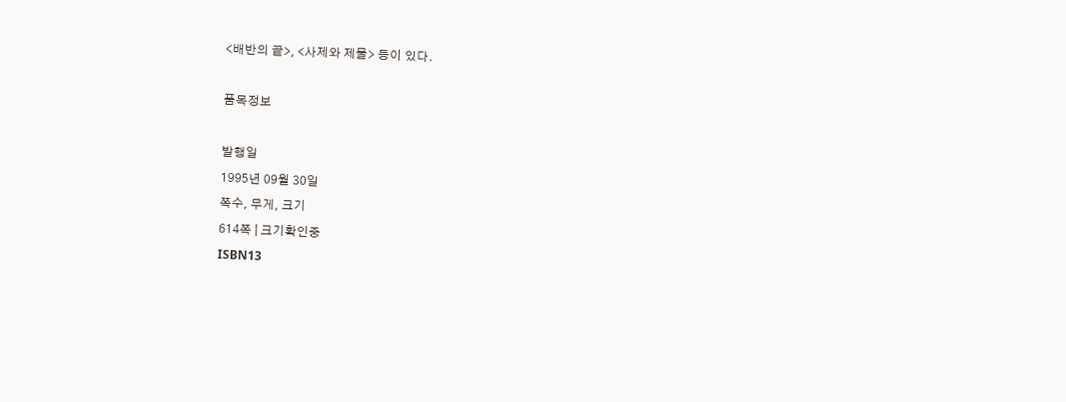<배반의 끝>, <사제와 제물> 등이 있다.

품목정보

발행일
1995년 09월 30일
쪽수, 무게, 크기
614쪽 | 크기확인중
ISBN13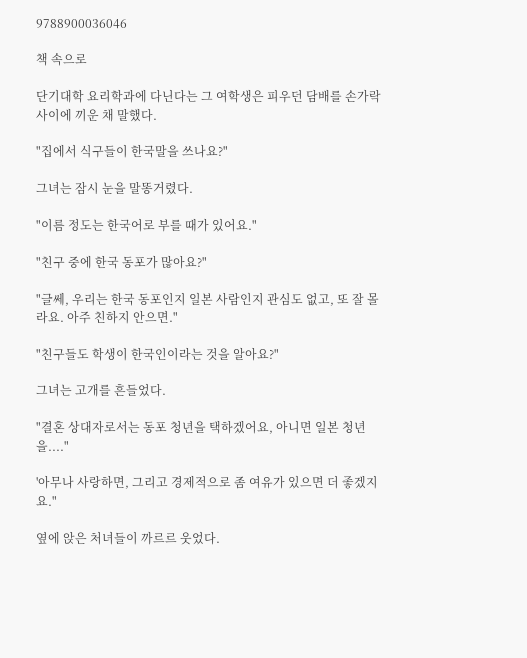9788900036046

책 속으로

단기대학 요리학과에 다닌다는 그 여학생은 피우던 담배를 손가락 사이에 끼운 채 말했다.

"집에서 식구들이 한국말을 쓰나요?"

그녀는 잠시 눈을 말똥거렸다.

"이름 정도는 한국어로 부를 때가 있어요."

"친구 중에 한국 동포가 많아요?"

"글쎄, 우리는 한국 동포인지 일본 사람인지 관심도 없고, 또 잘 몰라요. 아주 친하지 안으면."

"친구들도 학생이 한국인이라는 것을 알아요?"

그녀는 고개를 흔들었다.

"결혼 상대자로서는 동포 청년을 택하겠어요, 아니면 일본 청년을...."

'아무나 사랑하면, 그리고 경제적으로 좀 여유가 있으면 더 좋겠지요."

옆에 앉은 처녀들이 까르르 웃었다.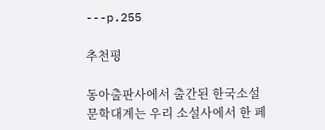---p.255

추천평

동아출판사에서 출간된 한국소설문학대계는 우리 소설사에서 한 페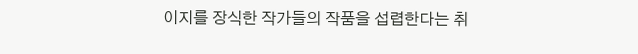이지를 장식한 작가들의 작품을 섭렵한다는 취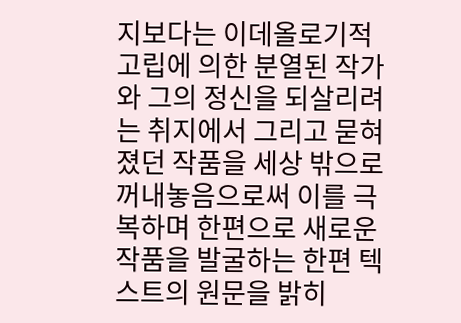지보다는 이데올로기적 고립에 의한 분열된 작가와 그의 정신을 되살리려는 취지에서 그리고 묻혀졌던 작품을 세상 밖으로 꺼내놓음으로써 이를 극복하며 한편으로 새로운 작품을 발굴하는 한편 텍스트의 원문을 밝히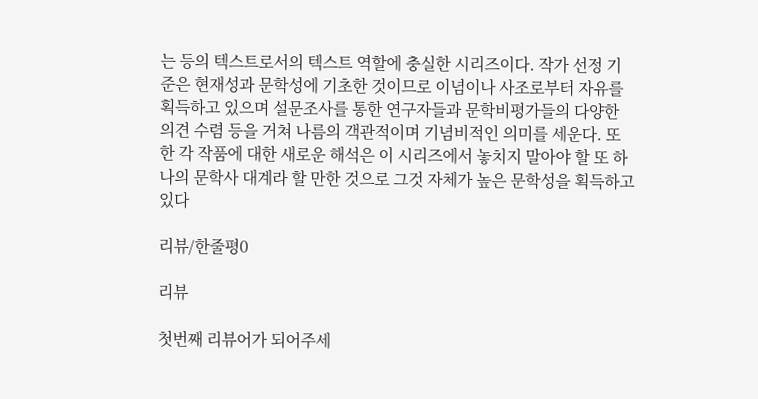는 등의 텍스트로서의 텍스트 역할에 충실한 시리즈이다. 작가 선정 기준은 현재성과 문학성에 기초한 것이므로 이념이나 사조로부터 자유를 획득하고 있으며 설문조사를 통한 연구자들과 문학비평가들의 다양한 의견 수렴 등을 거쳐 나름의 객관적이며 기념비적인 의미를 세운다. 또한 각 작품에 대한 새로운 해석은 이 시리즈에서 놓치지 말아야 할 또 하나의 문학사 대계라 할 만한 것으로 그것 자체가 높은 문학성을 획득하고 있다

리뷰/한줄평0

리뷰

첫번째 리뷰어가 되어주세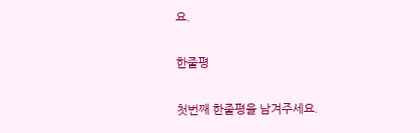요.

한줄평

첫번째 한줄평을 남겨주세요.